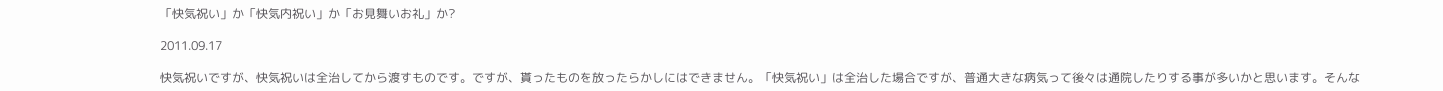「快気祝い」か「快気内祝い」か「お見舞いお礼」か?

2011.09.17

快気祝いですが、快気祝いは全治してから渡すものです。ですが、貰ったものを放ったらかしにはできません。「快気祝い」は全治した場合ですが、普通大きな病気って後々は通院したりする事が多いかと思います。そんな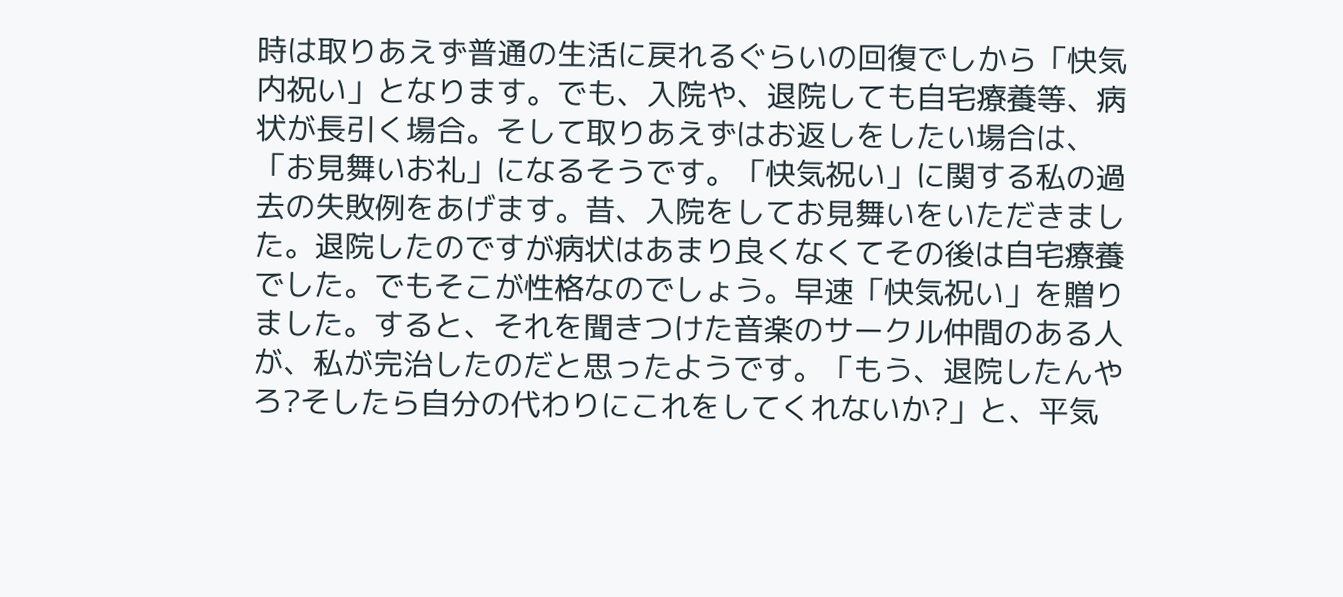時は取りあえず普通の生活に戻れるぐらいの回復でしから「快気内祝い」となります。でも、入院や、退院しても自宅療養等、病状が長引く場合。そして取りあえずはお返しをしたい場合は、「お見舞いお礼」になるそうです。「快気祝い」に関する私の過去の失敗例をあげます。昔、入院をしてお見舞いをいただきました。退院したのですが病状はあまり良くなくてその後は自宅療養でした。でもそこが性格なのでしょう。早速「快気祝い」を贈りました。すると、それを聞きつけた音楽のサークル仲間のある人が、私が完治したのだと思ったようです。「もう、退院したんやろ?そしたら自分の代わりにこれをしてくれないか?」と、平気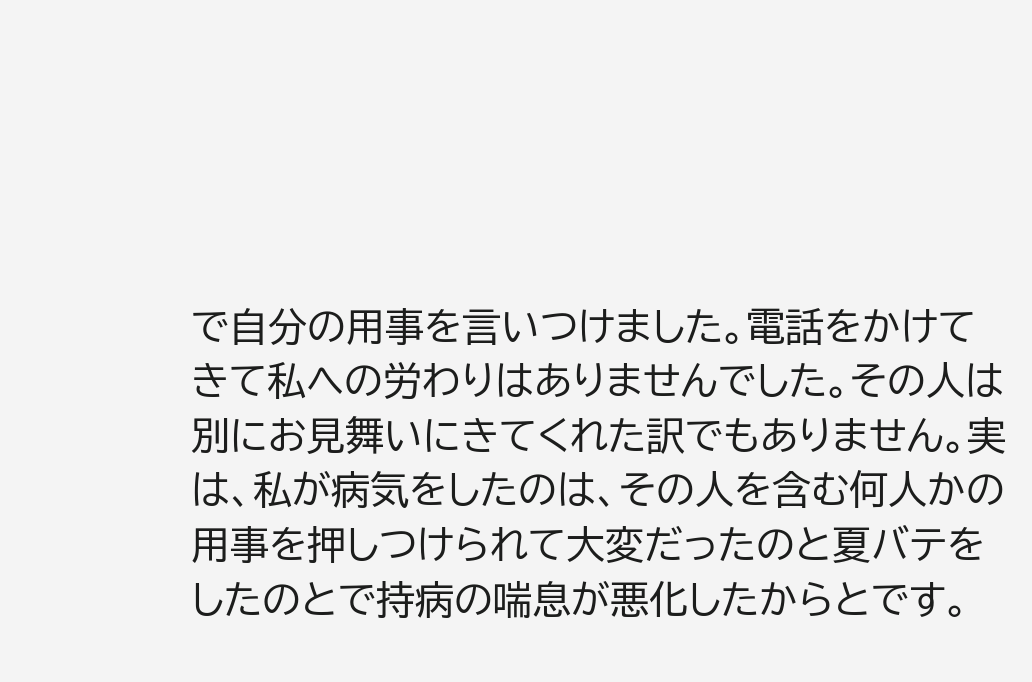で自分の用事を言いつけました。電話をかけてきて私への労わりはありませんでした。その人は別にお見舞いにきてくれた訳でもありません。実は、私が病気をしたのは、その人を含む何人かの用事を押しつけられて大変だったのと夏バテをしたのとで持病の喘息が悪化したからとです。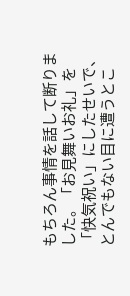もちろん事情を話して断りました。「お見舞いお礼」を「快気祝い」にしたせいで、とんでもない目に遭うとこ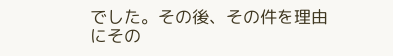でした。その後、その件を理由にその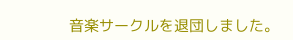音楽サークルを退団しました。